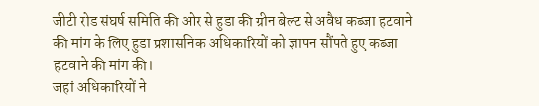जीटी रोड संघर्ष समिति की ओर से हुडा की ग्रीन बेल्ट से अवैध कब्जा हटवाने
की मांग के लिए हुडा प्रशासनिक अधिकारियों को ज्ञापन सौंपते हुए कब्जा
हटवाने की मांग की।
जहां अधिकारियों ने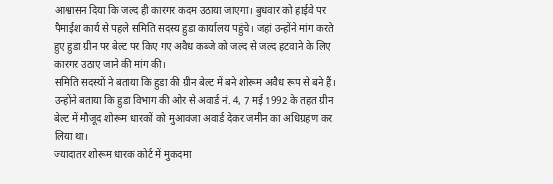आश्वासन दिया कि जल्द ही कारगर कदम उठाया जाएगा। बुधवार को हाईवे पर पैमाईश कार्य से पहले समिति सदस्य हुडा कार्यालय पहुंचे। जहां उन्होंने मांग करते हुए हुडा ग्रीन पर बेल्ट पर किए गए अवैध कब्जे को जल्द से जल्द हटवाने के लिए कारगर उठाए जाने की मांग की।
समिति सदस्यों ने बताया कि हुडा की ग्रीन बेल्ट में बने शोरूम अवैध रूप से बने हैं।
उन्होंने बताया कि हुडा विभाग की ओर से अवार्ड नं. 4, 7 मई 1992 के तहत ग्रीन बेल्ट में मौजूद शोरूम धारकों को मुआवजा अवार्ड देकर जमीन का अधिग्रहण कर लिया था।
ज्यादातर शोरूम धारक कोर्ट में मुकदमा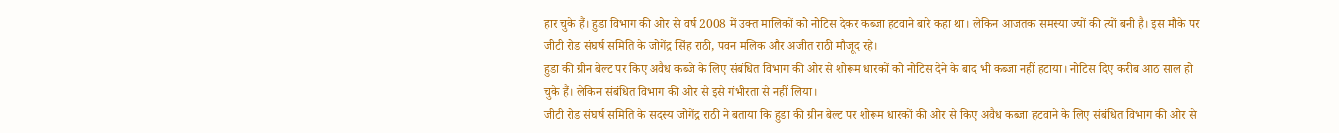हार चुके हैं। हुडा विभाग की ओर से वर्ष 2008 में उक्त मालिकों को नोटिस देकर कब्जा हटवाने बारे कहा था। लेकिन आजतक समस्या ज्यों की त्यों बनी है। इस मौके पर जीटी रोड संघर्ष समिति के जोगेंद्र सिंह राठी, पवन मलिक और अजीत राठी मौजूद रहे।
हुडा की ग्रीन बेल्ट पर किए अवैध कब्जे के लिए संबंधित विभाग की ओर से शोरूम धारकों को नोटिस देने के बाद भी कब्जा नहीं हटाया। नोटिस दिए करीब आठ साल हो चुके हैं। लेकिन संबंधित विभाग की ओर से इसे गंभीरता से नहीं लिया।
जीटी रोड संघर्ष समिति के सदस्य जोगेंद्र राठी ने बताया कि हुडा की ग्रीन बेल्ट पर शोरूम धारकों की ओर से किए अवैध कब्जा हटवाने के लिए संबंधित विभाग की ओर से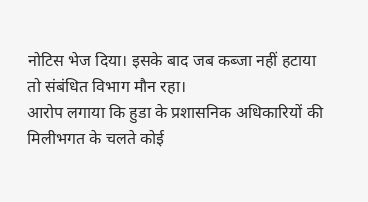नोटिस भेज दिया। इसके बाद जब कब्जा नहीं हटाया तो संबंधित विभाग मौन रहा।
आरोप लगाया कि हुडा के प्रशासनिक अधिकारियों की मिलीभगत के चलते कोई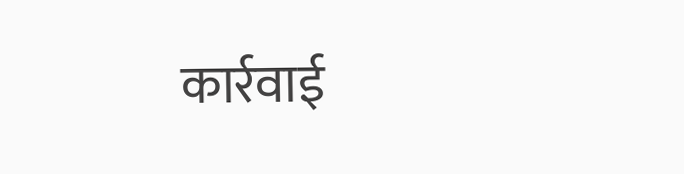कार्रवाई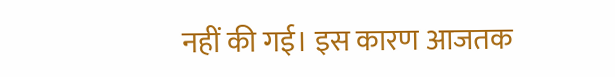नहीं की गई। इस कारण आजतक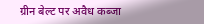ग्रीन बेल्ट पर अवैध कब्जा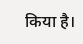किया है।